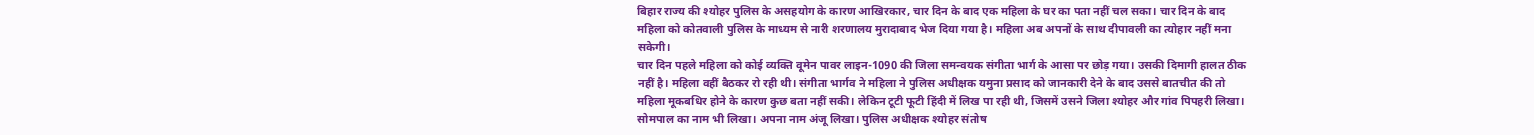बिहार राज्य की श्योहर पुलिस के असहयोग के कारण आखिरकार, चार दिन के बाद एक महिला के घर का पता नहीं चल सका। चार दिन के बाद महिला को कोतवाली पुलिस के माध्यम से नारी शरणालय मुरादाबाद भेज दिया गया है। महिला अब अपनों के साथ दीपावली का त्योहार नहीं मना सकेगी।
चार दिन पहले महिला को कोई व्यक्ति वूमेन पावर लाइन-1090 की जिला समन्वयक संगीता भार्ग के आसा पर छोड़ गया। उसकी दिमागी हालत ठीक नहीं है। महिला वहीं बैठकर रो रही थी। संगीता भार्गव ने महिला ने पुलिस अधीक्षक यमुना प्रसाद को जानकारी देने के बाद उससे बातचीत की तो महिला मूकबधिर होने के कारण कुछ बता नहीं सकी। लेकिन टूटी फूटी हिंदी में लिख पा रही थी, जिसमें उसने जिला श्योहर और गांव पिपहरी लिखा।
सोमपाल का नाम भी लिखा। अपना नाम अंजू लिखा। पुलिस अधीक्षक श्योहर संतोष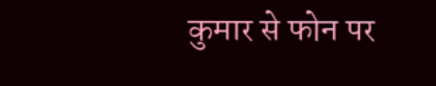कुमार से फोन पर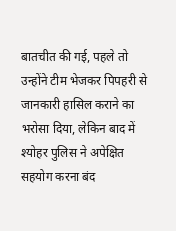बातचीत की गई, पहले तो उन्होंने टीम भेजकर पिपहरी से जानकारी हासिल कराने का भरोसा दिया, लेकिन बाद में श्योहर पुलिस ने अपेक्षित सहयोग करना बंद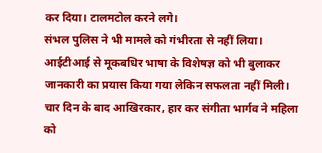कर दिया। टालमटोल करने लगे।
संभल पुलिस ने भी मामले को गंभीरता से नहीं लिया। आईटीआई से मूकबधिर भाषा के विशेषज्ञ को भी बुलाकर जानकारी का प्रयास किया गया लेकिन सफलता नहीं मिली। चार दिन के बाद आखिरकार, हार कर संगीता भार्गव ने महिला को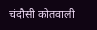चंदौसी कोतवाली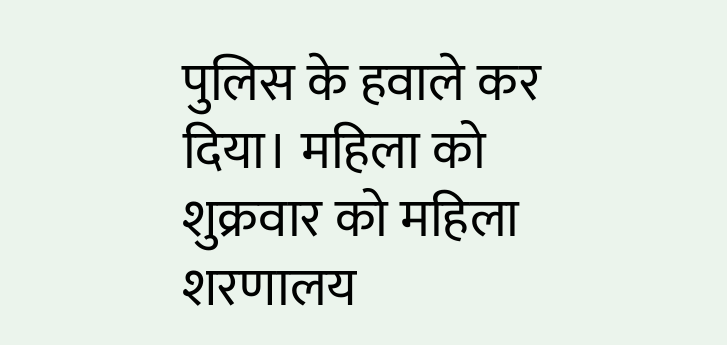पुलिस के हवाले कर दिया। महिला को शुक्रवार को महिला शरणालय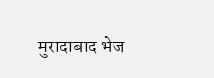मुरादाबाद भेज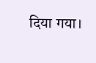दिया गया।